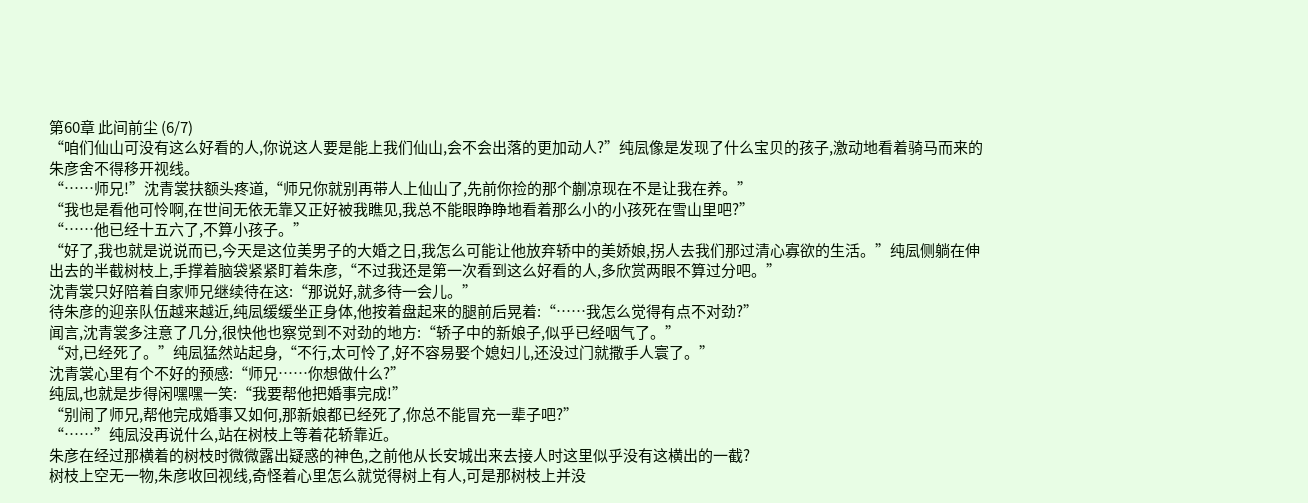第60章 此间前尘 (6/7)
“咱们仙山可没有这么好看的人,你说这人要是能上我们仙山,会不会出落的更加动人?”纯凨像是发现了什么宝贝的孩子,激动地看着骑马而来的朱彦舍不得移开视线。
“……师兄!”沈青裳扶额头疼道,“师兄你就别再带人上仙山了,先前你捡的那个蒯凉现在不是让我在养。”
“我也是看他可怜啊,在世间无依无靠又正好被我瞧见,我总不能眼睁睁地看着那么小的小孩死在雪山里吧?”
“……他已经十五六了,不算小孩子。”
“好了,我也就是说说而已,今天是这位美男子的大婚之日,我怎么可能让他放弃轿中的美娇娘,拐人去我们那过清心寡欲的生活。”纯凨侧躺在伸出去的半截树枝上,手撑着脑袋紧紧盯着朱彦,“不过我还是第一次看到这么好看的人,多欣赏两眼不算过分吧。”
沈青裳只好陪着自家师兄继续待在这:“那说好,就多待一会儿。”
待朱彦的迎亲队伍越来越近,纯凨缓缓坐正身体,他按着盘起来的腿前后晃着:“……我怎么觉得有点不对劲?”
闻言,沈青裳多注意了几分,很快他也察觉到不对劲的地方:“轿子中的新娘子,似乎已经咽气了。”
“对,已经死了。”纯凨猛然站起身,“不行,太可怜了,好不容易娶个媳妇儿,还没过门就撒手人寰了。”
沈青裳心里有个不好的预感:“师兄……你想做什么?”
纯凨,也就是步得闲嘿嘿一笑:“我要帮他把婚事完成!”
“别闹了师兄,帮他完成婚事又如何,那新娘都已经死了,你总不能冒充一辈子吧?”
“……”纯凨没再说什么,站在树枝上等着花轿靠近。
朱彦在经过那横着的树枝时微微露出疑惑的神色,之前他从长安城出来去接人时这里似乎没有这横出的一截?
树枝上空无一物,朱彦收回视线,奇怪着心里怎么就觉得树上有人,可是那树枝上并没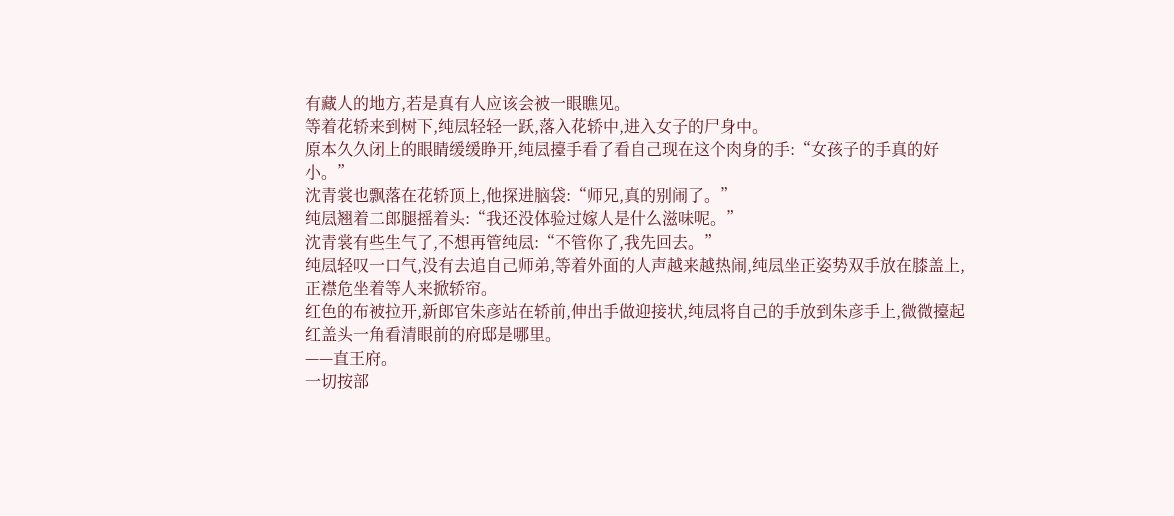有藏人的地方,若是真有人应该会被一眼瞧见。
等着花轿来到树下,纯凨轻轻一跃,落入花轿中,进入女子的尸身中。
原本久久闭上的眼睛缓缓睁开,纯凨擡手看了看自己现在这个肉身的手:“女孩子的手真的好小。”
沈青裳也飘落在花轿顶上,他探进脑袋:“师兄,真的别闹了。”
纯凨翘着二郎腿摇着头:“我还没体验过嫁人是什么滋味呢。”
沈青裳有些生气了,不想再管纯凨:“不管你了,我先回去。”
纯凨轻叹一口气,没有去追自己师弟,等着外面的人声越来越热闹,纯凨坐正姿势双手放在膝盖上,正襟危坐着等人来掀轿帘。
红色的布被拉开,新郎官朱彦站在轿前,伸出手做迎接状,纯凨将自己的手放到朱彦手上,微微擡起红盖头一角看清眼前的府邸是哪里。
——直王府。
一切按部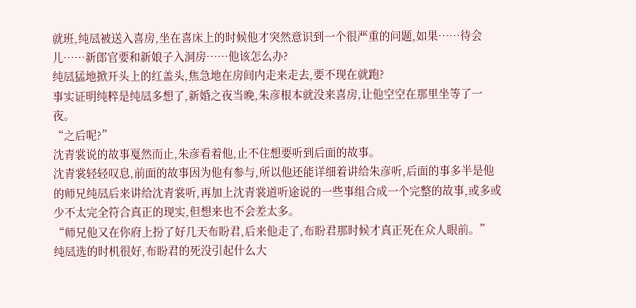就班,纯凨被送入喜房,坐在喜床上的时候他才突然意识到一个很严重的问题,如果……待会儿……新郎官要和新娘子入洞房……他该怎么办?
纯凨猛地掀开头上的红盖头,焦急地在房间内走来走去,要不现在就跑?
事实证明纯粹是纯凨多想了,新婚之夜当晚,朱彦根本就没来喜房,让他空空在那里坐等了一夜。
“之后呢?”
沈青裳说的故事戛然而止,朱彦看着他,止不住想要听到后面的故事。
沈青裳轻轻叹息,前面的故事因为他有参与,所以他还能详细着讲给朱彦听,后面的事多半是他的师兄纯凨后来讲给沈青裳听,再加上沈青裳道听途说的一些事组合成一个完整的故事,或多或少不太完全符合真正的现实,但想来也不会差太多。
“师兄他又在你府上扮了好几天布盼君,后来他走了,布盼君那时候才真正死在众人眼前。”
纯凨选的时机很好,布盼君的死没引起什么大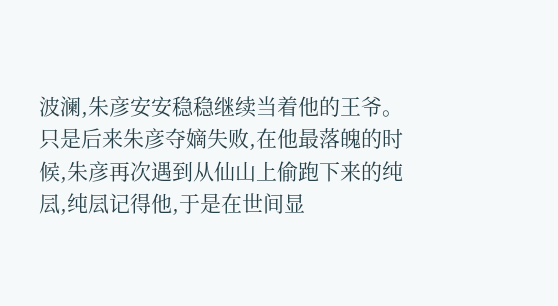波澜,朱彦安安稳稳继续当着他的王爷。
只是后来朱彦夺嫡失败,在他最落魄的时候,朱彦再次遇到从仙山上偷跑下来的纯凨,纯凨记得他,于是在世间显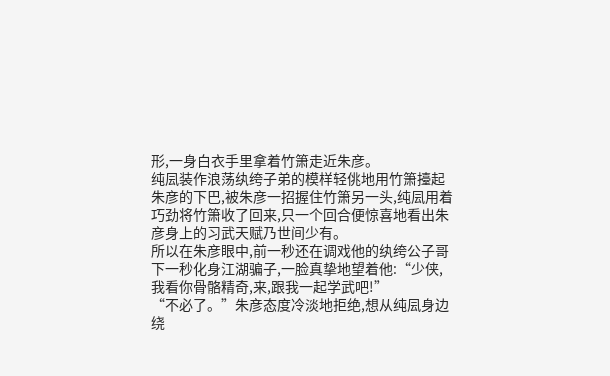形,一身白衣手里拿着竹箫走近朱彦。
纯凨装作浪荡纨绔子弟的模样轻佻地用竹箫擡起朱彦的下巴,被朱彦一招握住竹箫另一头,纯凨用着巧劲将竹箫收了回来,只一个回合便惊喜地看出朱彦身上的习武天赋乃世间少有。
所以在朱彦眼中,前一秒还在调戏他的纨绔公子哥下一秒化身江湖骗子,一脸真挚地望着他:“少侠,我看你骨骼精奇,来,跟我一起学武吧!”
“不必了。”朱彦态度冷淡地拒绝,想从纯凨身边绕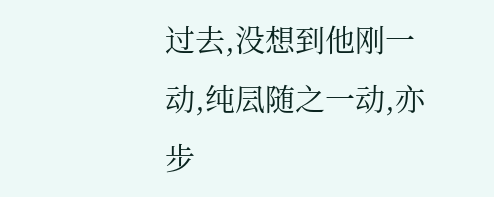过去,没想到他刚一动,纯凨随之一动,亦步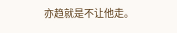亦趋就是不让他走。